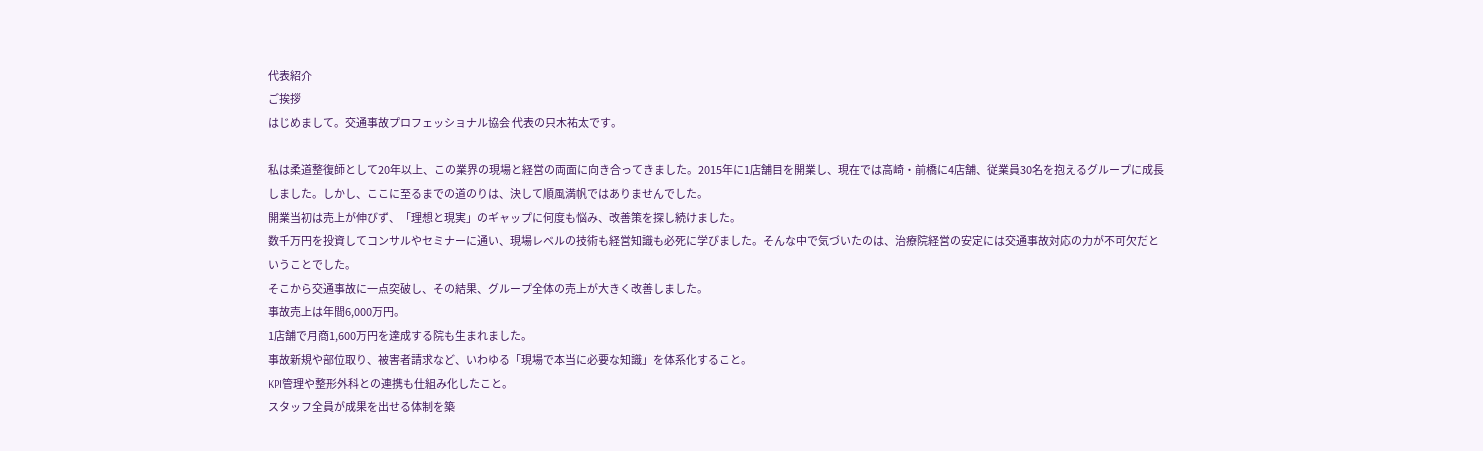代表紹介
ご挨拶
はじめまして。交通事故プロフェッショナル協会 代表の只木祐太です。

私は柔道整復師として20年以上、この業界の現場と経営の両面に向き合ってきました。2015年に1店舗目を開業し、現在では高崎・前橋に4店舗、従業員30名を抱えるグループに成長しました。しかし、ここに至るまでの道のりは、決して順風満帆ではありませんでした。
開業当初は売上が伸びず、「理想と現実」のギャップに何度も悩み、改善策を探し続けました。
数千万円を投資してコンサルやセミナーに通い、現場レベルの技術も経営知識も必死に学びました。そんな中で気づいたのは、治療院経営の安定には交通事故対応の力が不可欠だということでした。
そこから交通事故に一点突破し、その結果、グループ全体の売上が大きく改善しました。
事故売上は年間6,000万円。
1店舗で月商1,600万円を達成する院も生まれました。
事故新規や部位取り、被害者請求など、いわゆる「現場で本当に必要な知識」を体系化すること。
KPI管理や整形外科との連携も仕組み化したこと。
スタッフ全員が成果を出せる体制を築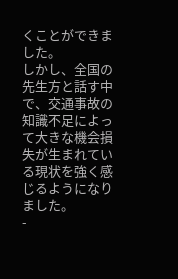くことができました。
しかし、全国の先生方と話す中で、交通事故の知識不足によって大きな機会損失が生まれている現状を強く感じるようになりました。
-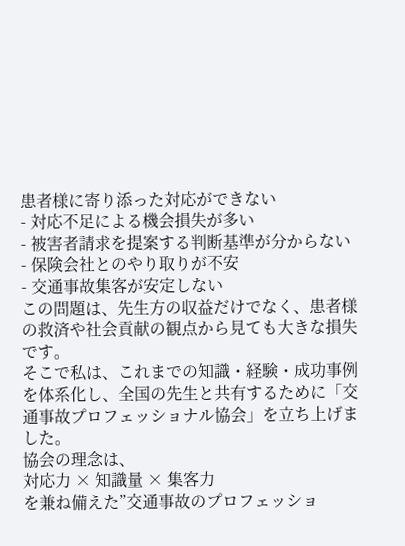患者様に寄り添った対応ができない
- 対応不足による機会損失が多い
- 被害者請求を提案する判断基準が分からない
- 保険会社とのやり取りが不安
- 交通事故集客が安定しない
この問題は、先生方の収益だけでなく、患者様の救済や社会貢献の観点から見ても大きな損失です。
そこで私は、これまでの知識・経験・成功事例を体系化し、全国の先生と共有するために「交通事故プロフェッショナル協会」を立ち上げました。
協会の理念は、
対応力 × 知識量 × 集客力
を兼ね備えた”交通事故のプロフェッショ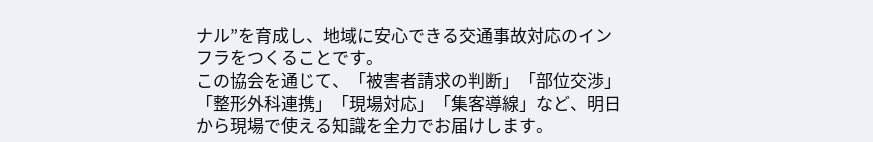ナル”を育成し、地域に安心できる交通事故対応のインフラをつくることです。
この協会を通じて、「被害者請求の判断」「部位交渉」「整形外科連携」「現場対応」「集客導線」など、明日から現場で使える知識を全力でお届けします。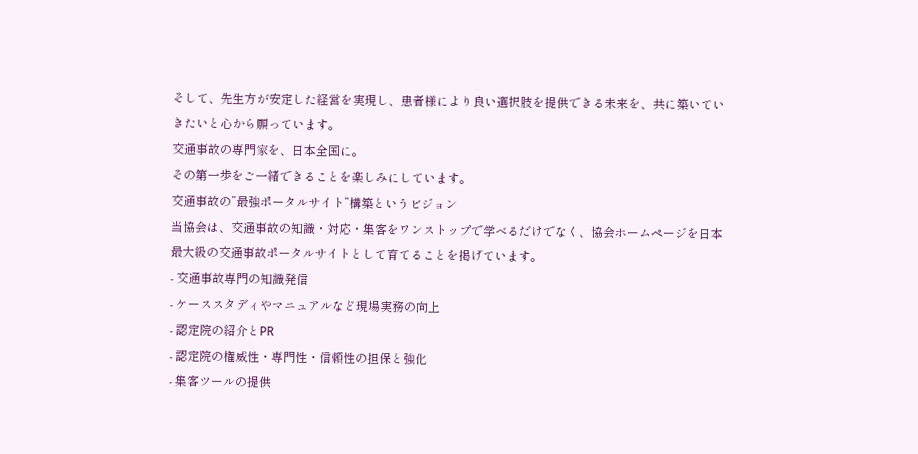そして、先生方が安定した経営を実現し、患者様により良い選択肢を提供できる未来を、共に築いていきたいと心から願っています。
交通事故の専門家を、日本全国に。
その第一歩をご一緒できることを楽しみにしています。
交通事故の”最強ポータルサイト”構築というビジョン
当協会は、交通事故の知識・対応・集客をワンストップで学べるだけでなく、協会ホームページを日本最大級の交通事故ポータルサイトとして育てることを掲げています。
- 交通事故専門の知識発信
- ケーススタディやマニュアルなど現場実務の向上
- 認定院の紹介とPR
- 認定院の権威性・専門性・信頼性の担保と強化
- 集客ツールの提供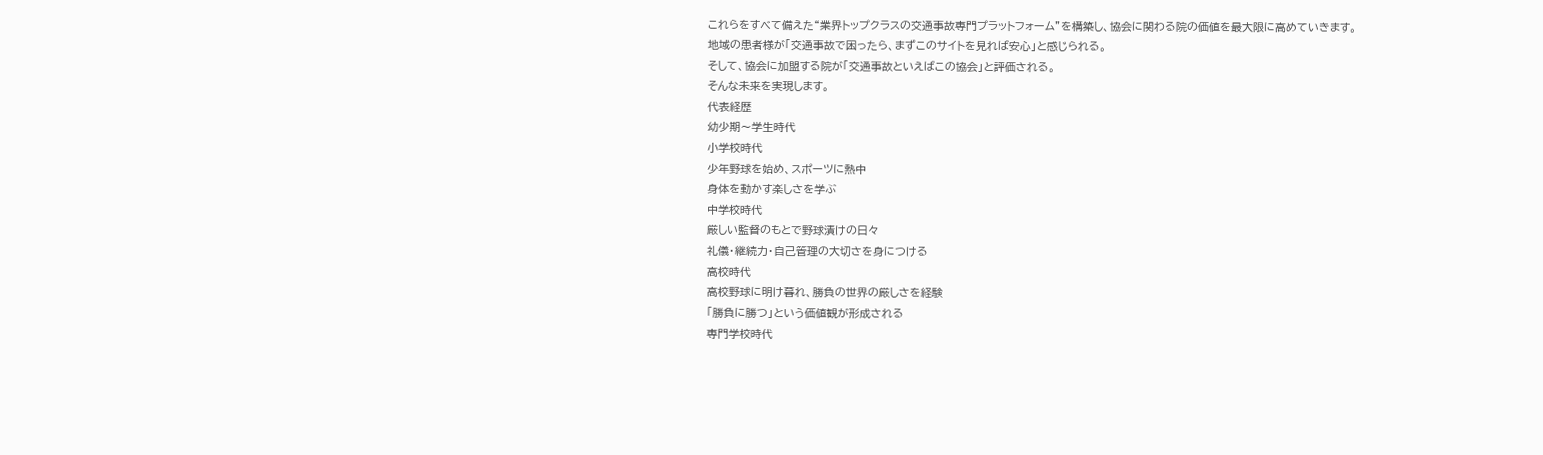これらをすべて備えた“業界トップクラスの交通事故専門プラットフォーム”を構築し、協会に関わる院の価値を最大限に高めていきます。
地域の患者様が「交通事故で困ったら、まずこのサイトを見れば安心」と感じられる。
そして、協会に加盟する院が「交通事故といえばこの協会」と評価される。
そんな未来を実現します。
代表経歴
幼少期〜学生時代
小学校時代
少年野球を始め、スポーツに熱中
身体を動かす楽しさを学ぶ
中学校時代
厳しい監督のもとで野球漬けの日々
礼儀・継続力・自己管理の大切さを身につける
高校時代
高校野球に明け暮れ、勝負の世界の厳しさを経験
「勝負に勝つ」という価値観が形成される
専門学校時代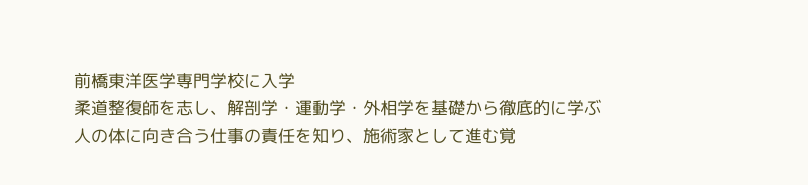前橋東洋医学専門学校に入学
柔道整復師を志し、解剖学・運動学・外相学を基礎から徹底的に学ぶ
人の体に向き合う仕事の責任を知り、施術家として進む覚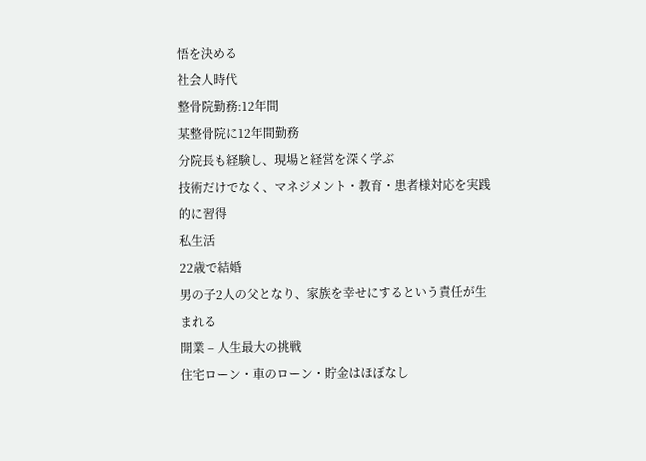悟を決める
社会人時代
整骨院勤務:12年間
某整骨院に12年間勤務
分院長も経験し、現場と経営を深く学ぶ
技術だけでなく、マネジメント・教育・患者様対応を実践的に習得
私生活
22歳で結婚
男の子2人の父となり、家族を幸せにするという責任が生まれる
開業 – 人生最大の挑戦
住宅ローン・車のローン・貯金はほぼなし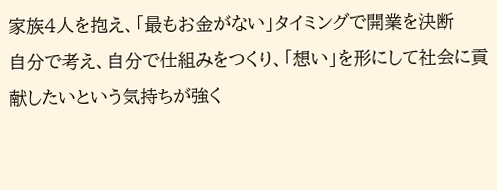家族4人を抱え、「最もお金がない」タイミングで開業を決断
自分で考え、自分で仕組みをつくり、「想い」を形にして社会に貢献したいという気持ちが強く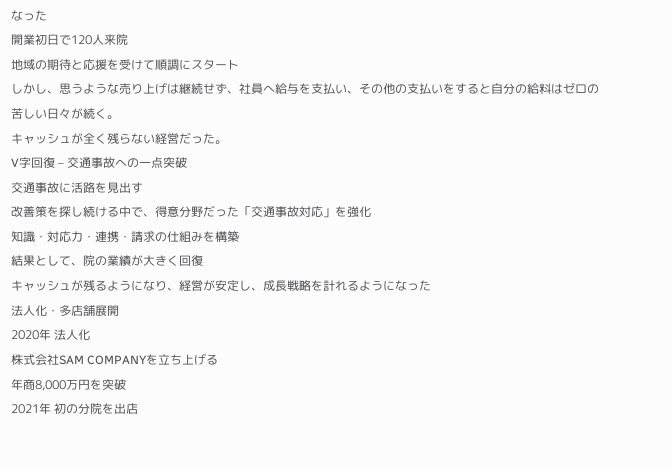なった
開業初日で120人来院
地域の期待と応援を受けて順調にスタート
しかし、思うような売り上げは継続せず、社員へ給与を支払い、その他の支払いをすると自分の給料はゼロの苦しい日々が続く。
キャッシュが全く残らない経営だった。
V字回復 – 交通事故への一点突破
交通事故に活路を見出す
改善策を探し続ける中で、得意分野だった「交通事故対応」を強化
知識・対応力・連携・請求の仕組みを構築
結果として、院の業績が大きく回復
キャッシュが残るようになり、経営が安定し、成長戦略を計れるようになった
法人化・多店舗展開
2020年 法人化
株式会社SAM COMPANYを立ち上げる
年商8,000万円を突破
2021年 初の分院を出店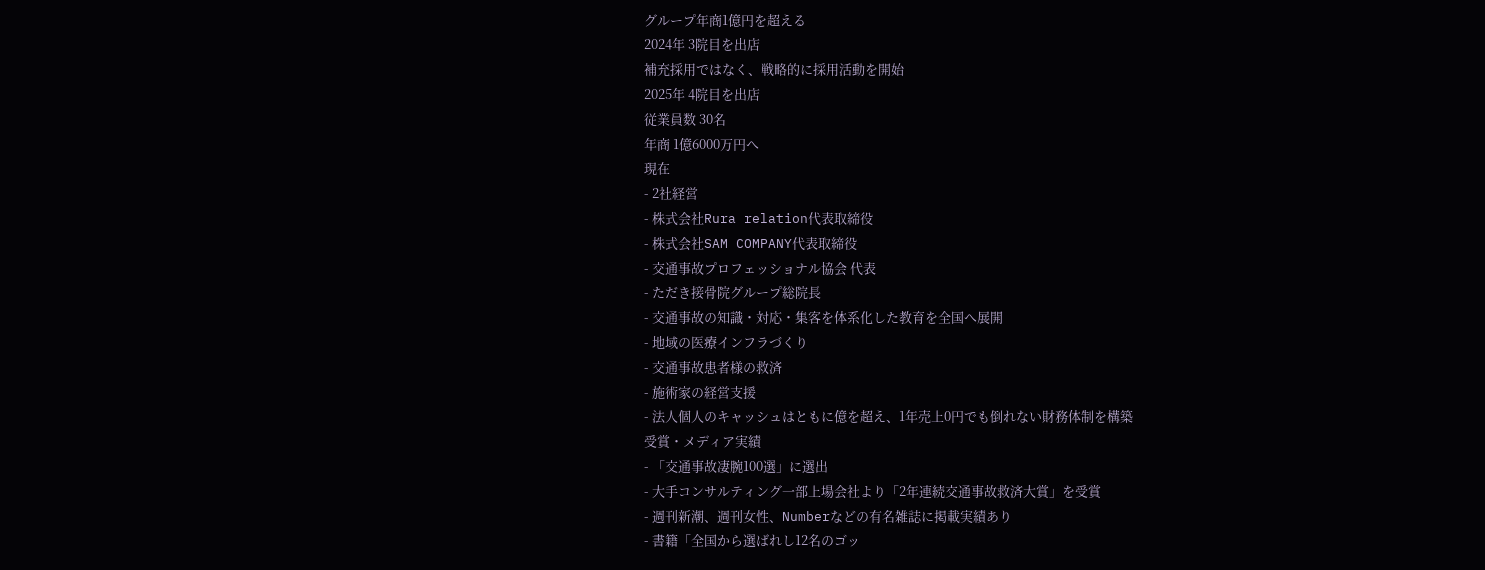グループ年商1億円を超える
2024年 3院目を出店
補充採用ではなく、戦略的に採用活動を開始
2025年 4院目を出店
従業員数 30名
年商 1億6000万円へ
現在
- 2社経営
- 株式会社Rura relation代表取締役
- 株式会社SAM COMPANY代表取締役
- 交通事故プロフェッショナル協会 代表
- ただき接骨院グループ総院長
- 交通事故の知識・対応・集客を体系化した教育を全国へ展開
- 地域の医療インフラづくり
- 交通事故患者様の救済
- 施術家の経営支援
- 法人個人のキャッシュはともに億を超え、1年売上0円でも倒れない財務体制を構築
受賞・メディア実績
- 「交通事故凄腕100選」に選出
- 大手コンサルティング一部上場会社より「2年連続交通事故救済大賞」を受賞
- 週刊新潮、週刊女性、Numberなどの有名雑誌に掲載実績あり
- 書籍「全国から選ばれし12名のゴッ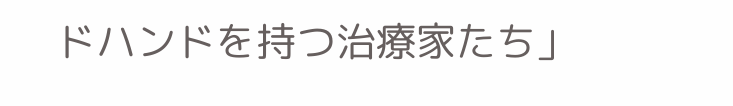ドハンドを持つ治療家たち」